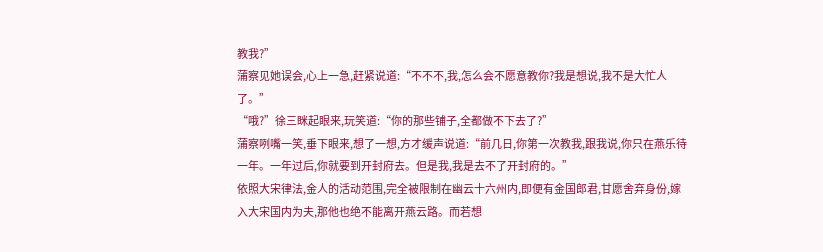教我?”
蒲察见她误会,心上一急,赶紧说道:“不不不,我,怎么会不愿意教你?我是想说,我不是大忙人了。”
“哦?”徐三眯起眼来,玩笑道:“你的那些铺子,全都做不下去了?”
蒲察咧嘴一笑,垂下眼来,想了一想,方才缓声说道:“前几日,你第一次教我,跟我说,你只在燕乐待一年。一年过后,你就要到开封府去。但是我,我是去不了开封府的。”
依照大宋律法,金人的活动范围,完全被限制在幽云十六州内,即便有金国郎君,甘愿舍弃身份,嫁入大宋国内为夫,那他也绝不能离开燕云路。而若想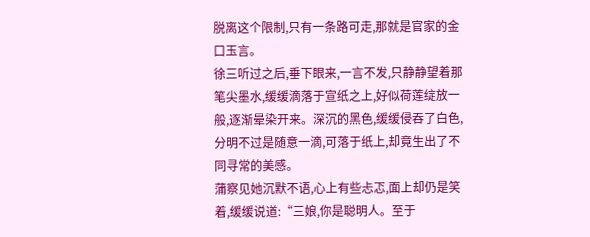脱离这个限制,只有一条路可走,那就是官家的金口玉言。
徐三听过之后,垂下眼来,一言不发,只静静望着那笔尖墨水,缓缓滴落于宣纸之上,好似荷莲绽放一般,逐渐晕染开来。深沉的黑色,缓缓侵吞了白色,分明不过是随意一滴,可落于纸上,却竟生出了不同寻常的美感。
蒲察见她沉默不语,心上有些忐忑,面上却仍是笑着,缓缓说道:“三娘,你是聪明人。至于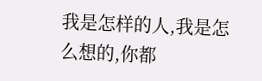我是怎样的人,我是怎么想的,你都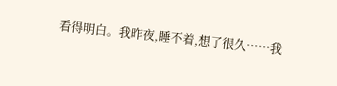看得明白。我昨夜,睡不着,想了很久……我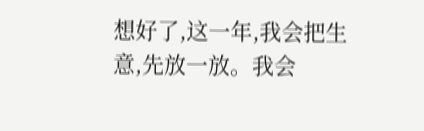想好了,这一年,我会把生意,先放一放。我会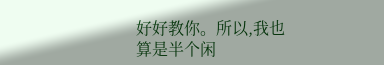好好教你。所以,我也算是半个闲